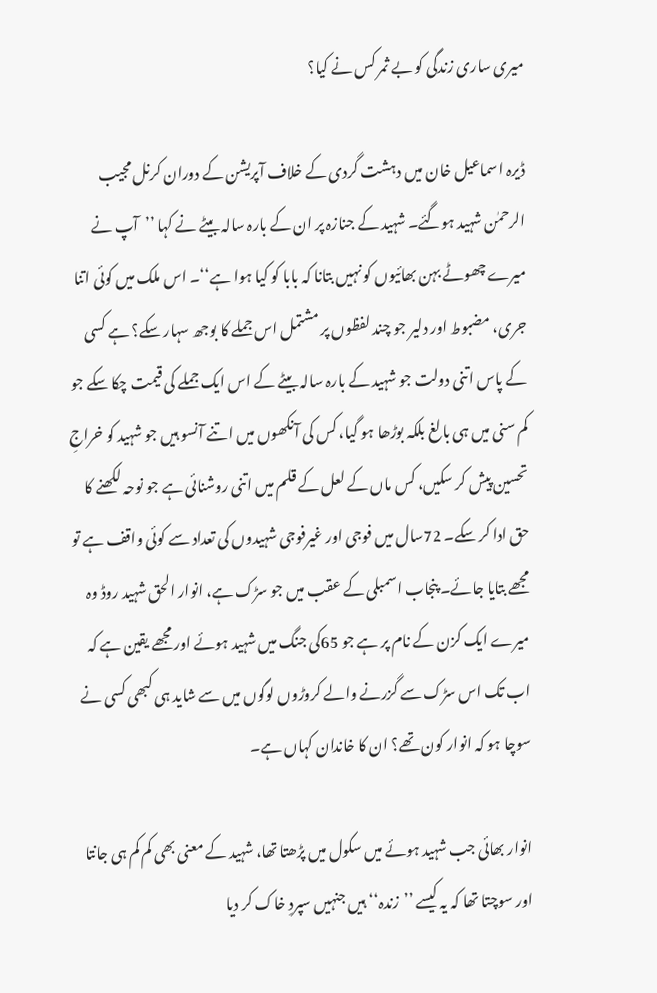میری ساری زندگی کو بے ثمر کس نے کیا؟

ڈیرہ اسماعیل خان میں دہشت گردی کے خلاف آپریشن کے دوران کرنل مجیب الرحمٰن شہید ہوگئے۔ شہید کے جنازہ پر ان کے بارہ سالہ بیٹے نے کہا ’’آپ نے میرے چھوٹے بہن بھائیوں کو نہیں بتانا کہ بابا کو کیا ہوا ہے‘‘۔ اس ملک میں کوئی اتنا جری، مضبوط اور دلیر جو چند لفظوں پر مشتمل اس جملے کا بوجھ سہار سکے؟ ہے کسی کے پاس اتنی دولت جو شہید کے بارہ سالہ بیٹے کے اس ایک جملے کی قیمت چکا سکے جو کم سنی میں ہی بالغ بلکہ بوڑھا ہو گیا، کس کی آنکھوں میں اتنے آنسو ہیں جو شہید کو خراجِ تحسین پیش کر سکیں، کس ماں کے لعل کے قلم میں اتنی روشنائی ہے جو نوحہ لکھنے کا حق ادا کر سکے۔ 72سال میں فوجی اور غیرفوجی شہیدوں کی تعداد سے کوئی واقف ہے تو مجھے بتایا جائے۔ پنجاب اسمبلی کے عقب میں جو سڑک ہے، انوار الحق شہید روڈ وہ میرے ایک کزن کے نام پر ہے جو 65کی جنگ میں شہید ہوئے اور مجھے یقین ہے کہ اب تک اس سڑک سے گزرنے والے کروڑوں لوگوں میں سے شاید ہی کبھی کسی نے سوچا ہو کہ انوار کون تھے؟ ان کا خاندان کہاں ہے۔

انوار بھائی جب شہید ہوئے میں سکول میں پڑھتا تھا، شہید کے معنی بھی کم کم ہی جانتا اور سوچتا تھا کہ یہ کیسے ’’زندہ‘‘ ہیں جنہیں سپردِ خاک کر دیا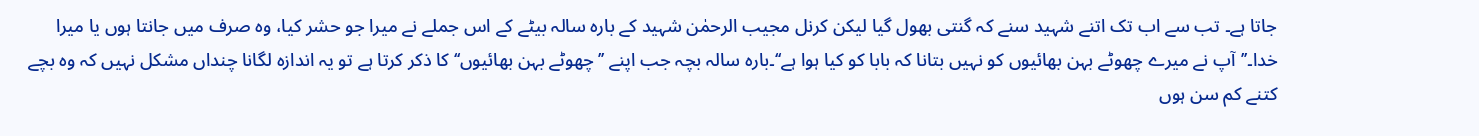جاتا ہے۔ تب سے اب تک اتنے شہید سنے کہ گنتی بھول گیا لیکن کرنل مجیب الرحمٰن شہید کے بارہ سالہ بیٹے کے اس جملے نے میرا جو حشر کیا، وہ صرف میں جانتا ہوں یا میرا خدا۔’’آپ نے میرے چھوٹے بہن بھائیوں کو نہیں بتانا کہ بابا کو کیا ہوا ہے‘‘۔بارہ سالہ بچہ جب اپنے ’’چھوٹے بہن بھائیوں‘‘ کا ذکر کرتا ہے تو یہ اندازہ لگانا چنداں مشکل نہیں کہ وہ بچے کتنے کم سن ہوں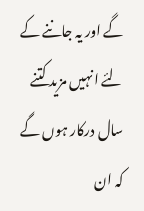گے اور یہ جاننے کے لئے انہیں مزید کتنے سال درکار ہوں گے کہ ان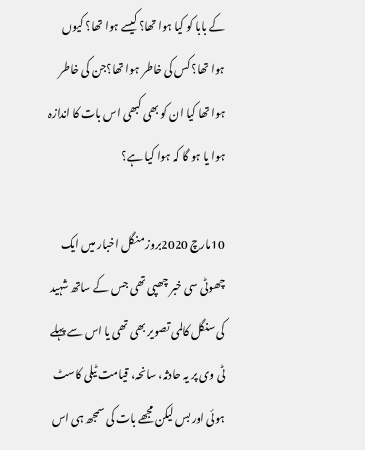کے بابا کو کیا ہوا تھا؟ کیسے ہوا تھا؟ کیوں ہوا تھا؟ کس کی خاطر ہوا تھا؟جن کی خاطر ہوا تھا کیا ان کو بھی کبھی اس بات کا اندازہ ہوا یا ہو گا کہ ہوا کیا ہے؟

10مارچ 2020بروز منگل اخبار میں ایک چھوٹی سی خبر چھپی تھی جس کے ساتھ شہید کی سنگل کالمی تصویر بھی تھی یا اس سے پہلے ٹی وی پر یہ حادثہ، سانحہ، قیامت ٹیلی کاسٹ ہوئی اور بس لیکن مجھے بات کی سمجھ ہی اس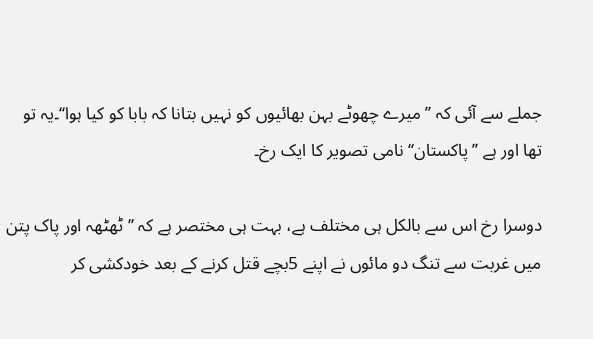جملے سے آئی کہ ’’میرے چھوٹے بہن بھائیوں کو نہیں بتانا کہ بابا کو کیا ہوا‘‘۔یہ تو تھا اور ہے ’’پاکستان‘‘ نامی تصویر کا ایک رخ۔

دوسرا رخ اس سے بالکل ہی مختلف ہے، بہت ہی مختصر ہے کہ ’’ٹھٹھہ اور پاک پتن میں غربت سے تنگ دو مائوں نے اپنے 5بچے قتل کرنے کے بعد خودکشی کر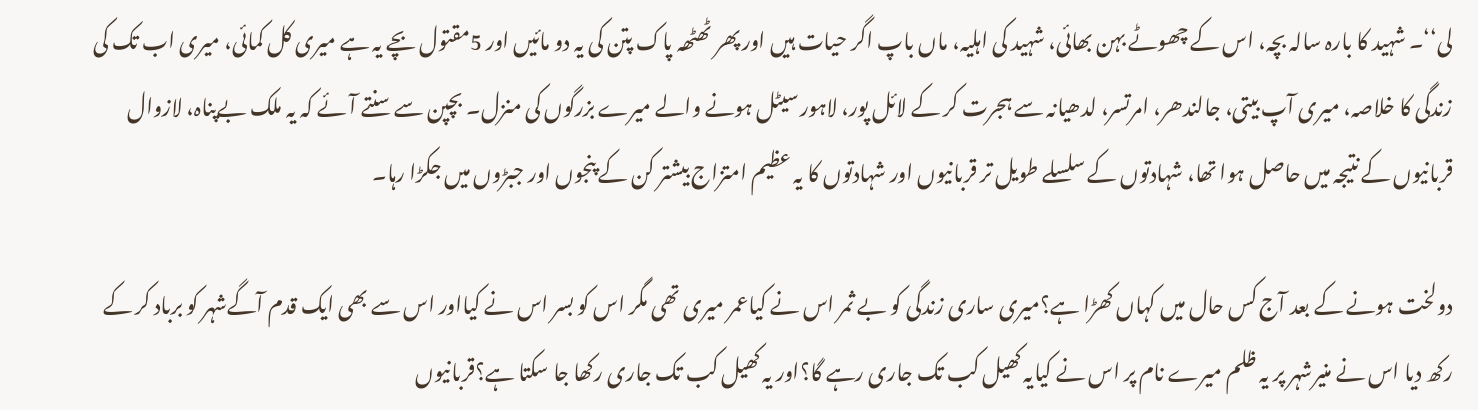لی‘‘۔ شہید کا بارہ سالہ بچہ، اس کے چھوٹے بہن بھائی، شہید کی اہلیہ، ماں باپ اگر حیات ہیں اور پھر ٹھٹھہ پاک پتن کی یہ دو مائیں اور 5مقتول بچے یہ ہے میری کل کمائی، میری اب تک کی زندگی کا خلاصہ، میری آپ بیتی، جالندھر، امرتسر، لدھیانہ سے ہجرت کر کے لائل پور، لاہور سیٹل ہونے والے میرے بزرگوں کی منزل۔ بچپن سے سنتے آئے کہ یہ ملک بےپناہ، لازوال قربانیوں کے نتیجہ میں حاصل ہوا تھا، شہادتوں کے سلسلے طویل تر قربانیوں اور شہادتوں کا یہ عظیم امتزاج بیشتر کن کے پنجوں اور جبڑوں میں جکڑا رہا۔

دولخت ہونے کے بعد آج کس حال میں کہاں کھڑا ہے؟میری ساری زندگی کو بے ثمر اس نے کیاعمر میری تھی مگر اس کو بسر اس نے کیااور اس سے بھی ایک قدم آگےشہر کو برباد کر کے رکھ دیا اس نے منیرشہر پر یہ ظلم میرے نام پر اس نے کیایہ کھیل کب تک جاری رہے گا؟اور یہ کھیل کب تک جاری رکھا جا سکتا ہے؟قربانیوں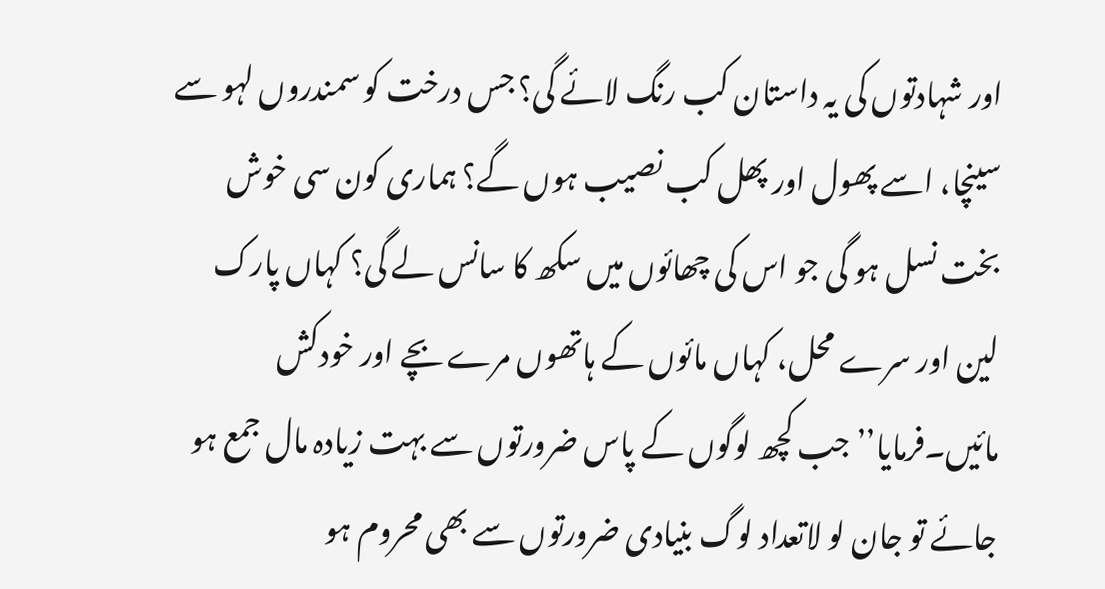اور شہادتوں کی یہ داستان کب رنگ لائے گی؟ جس درخت کو سمندروں لہو سے سینچا، اسے پھول اور پھل کب نصیب ہوں گے؟ ہماری کون سی خوش بخت نسل ہو گی جو اس کی چھائوں میں سکھ کا سانس لے گی؟ کہاں پارک لین اور سرے محل، کہاں مائوں کے ہاتھوں مرے بچے اور خودکش مائیں۔فرمایا’’جب کچھ لوگوں کے پاس ضرورتوں سے بہت زیادہ مال جمع ہو جائے تو جان لو لاتعداد لوگ بنیادی ضرورتوں سے بھی محروم ہو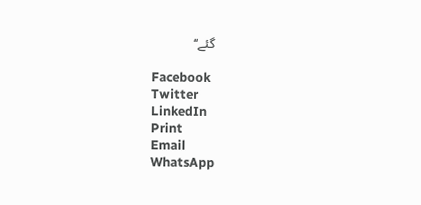گئے‘‘

Facebook
Twitter
LinkedIn
Print
Email
WhatsApp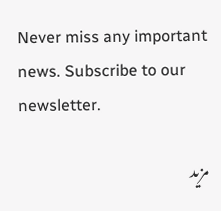Never miss any important news. Subscribe to our newsletter.

مزید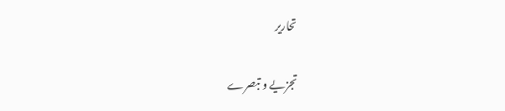تحاریر

تجزیے و تبصرے